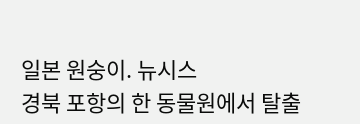일본 원숭이. 뉴시스
경북 포항의 한 동물원에서 탈출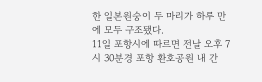한 일본원숭이 두 마리가 하루 만에 모두 구조됐다.
11일 포항시에 따르면 전날 오후 7시 30분경 포항 환호공원 내 간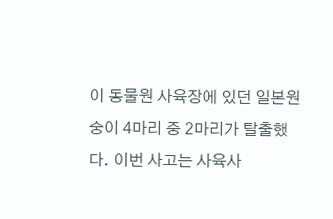이 동물원 사육장에 있던 일본원숭이 4마리 중 2마리가 탈출했다. 이번 사고는 사육사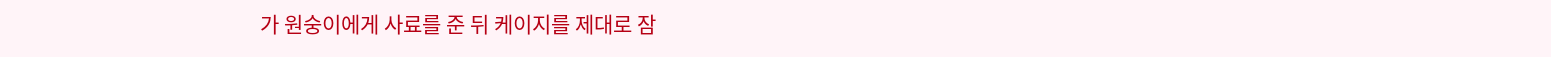가 원숭이에게 사료를 준 뒤 케이지를 제대로 잠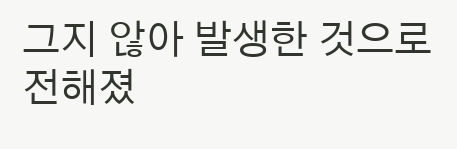그지 않아 발생한 것으로 전해졌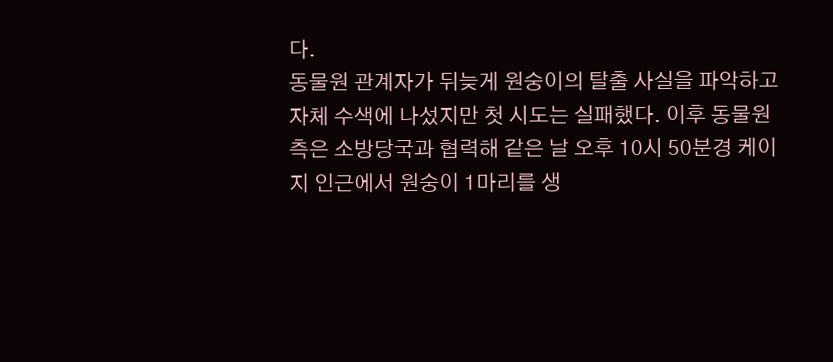다.
동물원 관계자가 뒤늦게 원숭이의 탈출 사실을 파악하고 자체 수색에 나섰지만 첫 시도는 실패했다. 이후 동물원 측은 소방당국과 협력해 같은 날 오후 10시 50분경 케이지 인근에서 원숭이 1마리를 생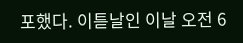포했다. 이튿날인 이날 오전 6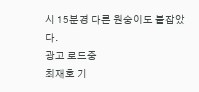시 15분경 다른 원숭이도 붙잡았다.
광고 로드중
최재호 기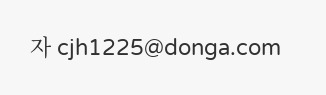자 cjh1225@donga.com